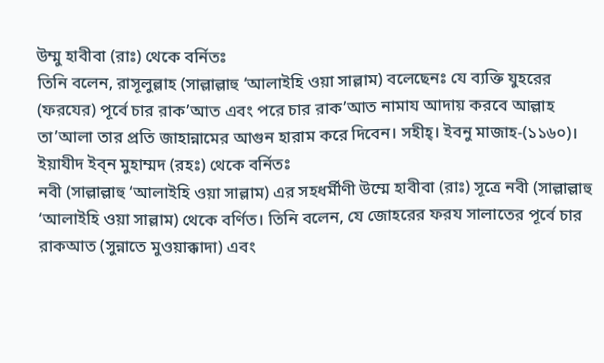উম্মু হাবীবা (রাঃ) থেকে বর্নিতঃ
তিনি বলেন, রাসূলুল্লাহ (সাল্লাল্লাহু ‘আলাইহি ওয়া সাল্লাম) বলেছেনঃ যে ব্যক্তি যুহরের (ফরযের) পূর্বে চার রাক’আত এবং পরে চার রাক’আত নামায আদায় করবে আল্লাহ তা’আলা তার প্রতি জাহান্নামের আগুন হারাম করে দিবেন। সহীহ্। ইবনু মাজাহ-(১১৬০)।
ইয়াযীদ ইব্ন মুহাম্মদ (রহঃ) থেকে বর্নিতঃ
নবী (সাল্লাল্লাহু ‘আলাইহি ওয়া সাল্লাম) এর সহধর্মীণী উম্মে হাবীবা (রাঃ) সূত্রে নবী (সাল্লাল্লাহু ‘আলাইহি ওয়া সাল্লাম) থেকে বর্ণিত। তিনি বলেন, যে জোহরের ফরয সালাতের পূর্বে চার রাকআত (সুন্নাতে মুওয়াক্কাদা) এবং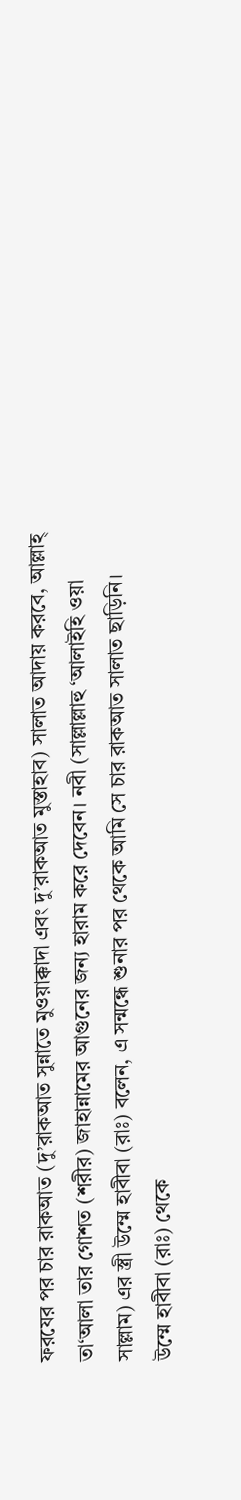ফরযের পর চার রাকআত (দু’রাকআত সুন্নাতে মুওয়াক্কাদা এবং দু’রাকআত মুস্তাহাব) সালাত আদায় করবে, আল্লাহ্ তা‘আলা তার গোশত (শরীর) জাহান্নামের আগুনের জন্য হারাম করে দেবেন। নবী (সাল্লাল্লাহু ‘আলাইহি ওয়া সাল্লাম) এর স্ত্রী উম্মে হাবীবা (রাঃ) বলেন, এ সন্মন্ধে শুনার পর থেকে আমি সে চার রাকআত সালাত ছাড়িনি।
উম্মে হাবীবা (রাঃ) থেকে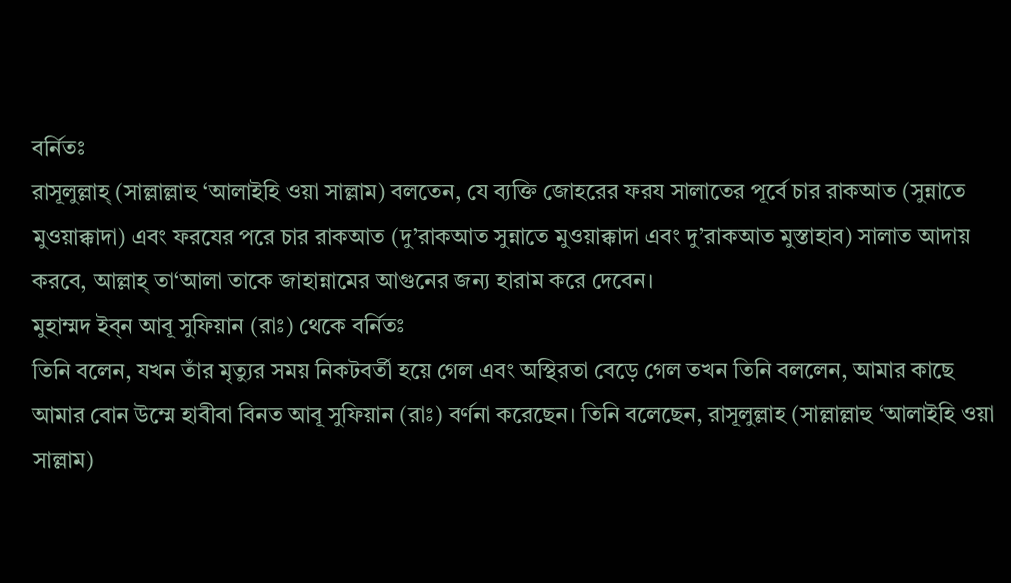বর্নিতঃ
রাসূলুল্লাহ্ (সাল্লাল্লাহু ‘আলাইহি ওয়া সাল্লাম) বলতেন, যে ব্যক্তি জোহরের ফরয সালাতের পূর্বে চার রাকআত (সুন্নাতে মুওয়াক্কাদা) এবং ফরযের পরে চার রাকআত (দু’রাকআত সুন্নাতে মুওয়াক্কাদা এবং দু’রাকআত মুস্তাহাব) সালাত আদায় করবে, আল্লাহ্ তা‘আলা তাকে জাহান্নামের আগুনের জন্য হারাম করে দেবেন।
মুহাম্মদ ইব্ন আবূ সুফিয়ান (রাঃ) থেকে বর্নিতঃ
তিনি বলেন, যখন তাঁর মৃত্যুর সময় নিকটবর্তী হয়ে গেল এবং অস্থিরতা বেড়ে গেল তখন তিনি বললেন, আমার কাছে আমার বোন উম্মে হাবীবা বিনত আবূ সুফিয়ান (রাঃ) বর্ণনা করেছেন। তিনি বলেছেন, রাসূলুল্লাহ (সাল্লাল্লাহু ‘আলাইহি ওয়া সাল্লাম)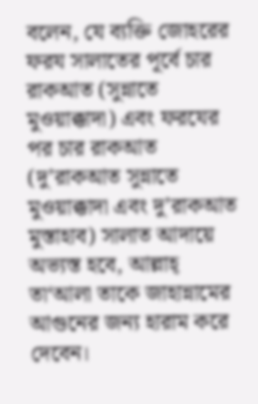বলেন, যে ব্যক্তি জোহরের ফরয সালাতের পূর্বে চার রাকআত (সুন্নাতে মুওয়াক্কাদা) এবং ফরযের পর চার রাকআত (দু’রাকআত সুন্নাতে মুওয়াক্কাদা এবং দু’রাকআত মুস্তাহাব) সালাত আদায়ে অভ্যস্ত হবে, আল্লাহ্ তা‘আলা তাকে জাহান্নামের আগুনের জন্য হারাম করে দেবেন।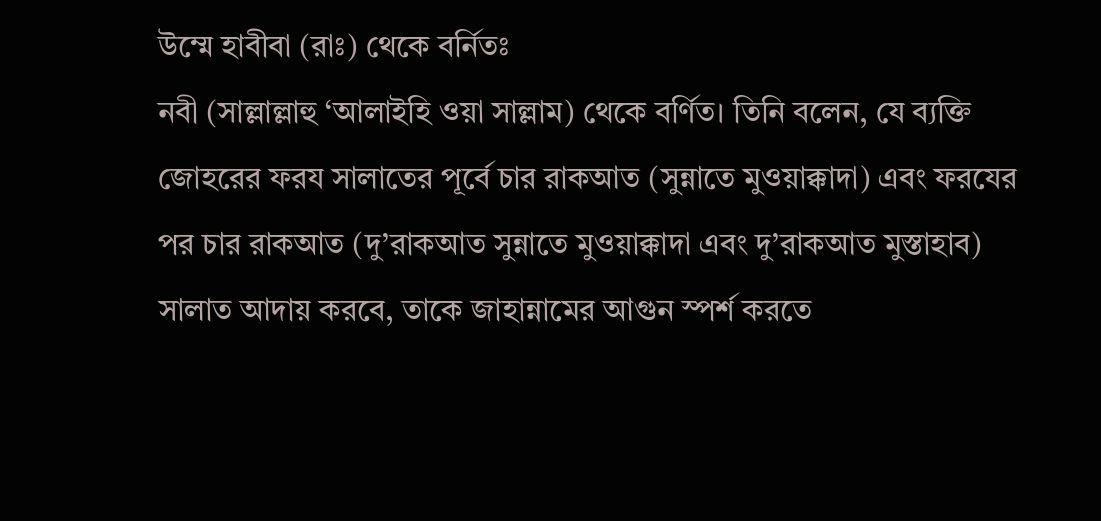উম্মে হাবীবা (রাঃ) থেকে বর্নিতঃ
নবী (সাল্লাল্লাহু ‘আলাইহি ওয়া সাল্লাম) থেকে বর্ণিত। তিনি বলেন, যে ব্যক্তি জোহরের ফরয সালাতের পূর্বে চার রাকআত (সুন্নাতে মুওয়াক্কাদা) এবং ফরযের পর চার রাকআত (দু’রাকআত সুন্নাতে মুওয়াক্কাদা এবং দু’রাকআত মুস্তাহাব) সালাত আদায় করবে, তাকে জাহান্নামের আগুন স্পর্শ করতে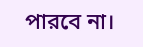পারবে না।